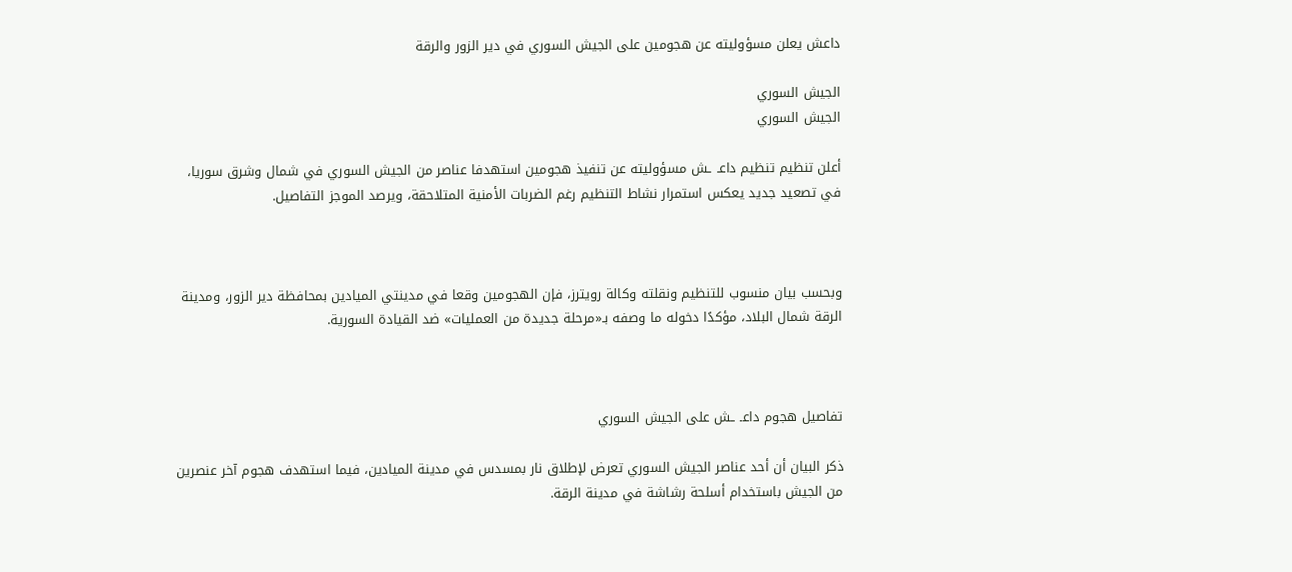داعش يعلن مسؤوليته عن هجومين على الجيش السوري في دير الزور والرقة

الجيش السوري
الجيش السوري

أعلن تنظيم تنظيم داعـ ـش مسؤوليته عن تنفيذ هجومين استهدفا عناصر من الجيش السوري في شمال وشرق سوريا، في تصعيد جديد يعكس استمرار نشاط التنظيم رغم الضربات الأمنية المتلاحقة، ويرصد الموجز التفاصيل.



وبحسب بيان منسوب للتنظيم ونقلته وكالة رويترز، فإن الهجومين وقعا في مدينتي الميادين بمحافظة دير الزور، ومدينة الرقة شمال البلاد، مؤكدًا دخوله ما وصفه بـ«مرحلة جديدة من العمليات» ضد القيادة السورية.



تفاصيل هجوم داعـ ـش على الجيش السوري

ذكر البيان أن أحد عناصر الجيش السوري تعرض لإطلاق نار بمسدس في مدينة الميادين، فيما استهدف هجوم آخر عنصرين من الجيش باستخدام أسلحة رشاشة في مدينة الرقة.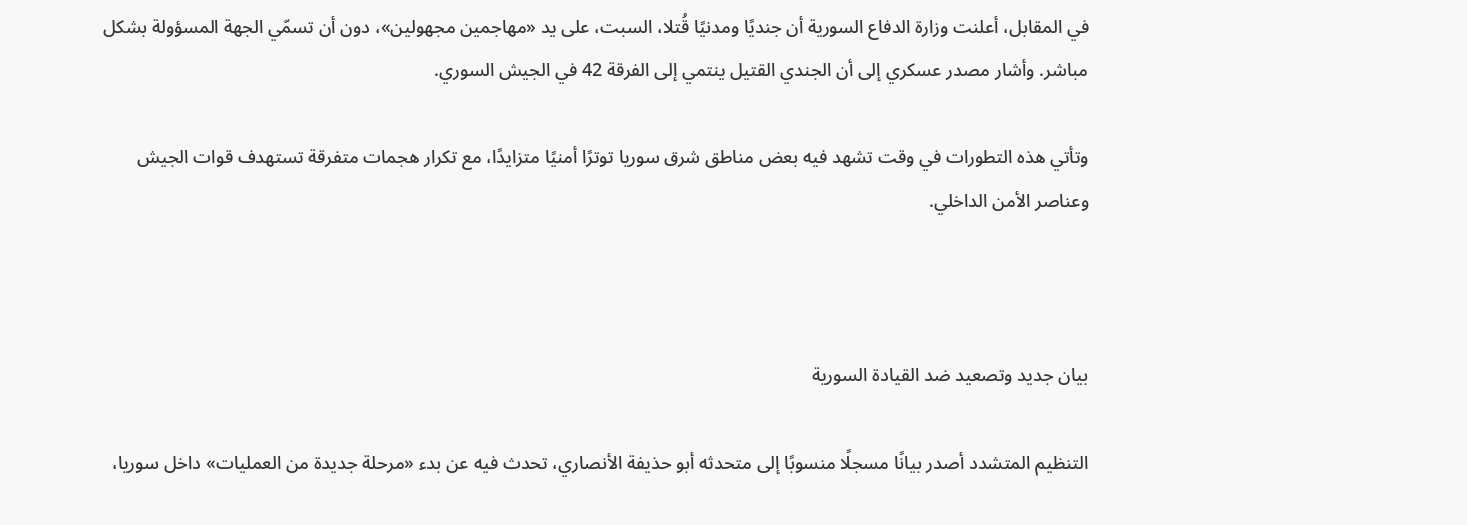في المقابل، أعلنت وزارة الدفاع السورية أن جنديًا ومدنيًا قُتلا، السبت، على يد «مهاجمين مجهولين»، دون أن تسمّي الجهة المسؤولة بشكل مباشر. وأشار مصدر عسكري إلى أن الجندي القتيل ينتمي إلى الفرقة 42 في الجيش السوري.

وتأتي هذه التطورات في وقت تشهد فيه بعض مناطق شرق سوريا توترًا أمنيًا متزايدًا، مع تكرار هجمات متفرقة تستهدف قوات الجيش وعناصر الأمن الداخلي.



بيان جديد وتصعيد ضد القيادة السورية

التنظيم المتشدد أصدر بيانًا مسجلًا منسوبًا إلى متحدثه أبو حذيفة الأنصاري، تحدث فيه عن بدء «مرحلة جديدة من العمليات» داخل سوريا،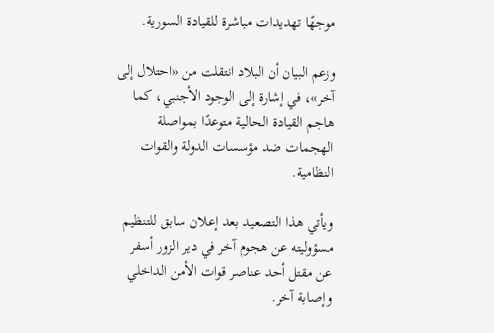موجهًا تهديدات مباشرة للقيادة السورية.

وزعم البيان أن البلاد انتقلت من «احتلال إلى آخر»، في إشارة إلى الوجود الأجنبي، كما هاجم القيادة الحالية متوعدًا بمواصلة الهجمات ضد مؤسسات الدولة والقوات النظامية.

ويأتي هذا التصعيد بعد إعلان سابق للتنظيم مسؤوليته عن هجوم آخر في دير الزور أسفر عن مقتل أحد عناصر قوات الأمن الداخلي وإصابة آخر.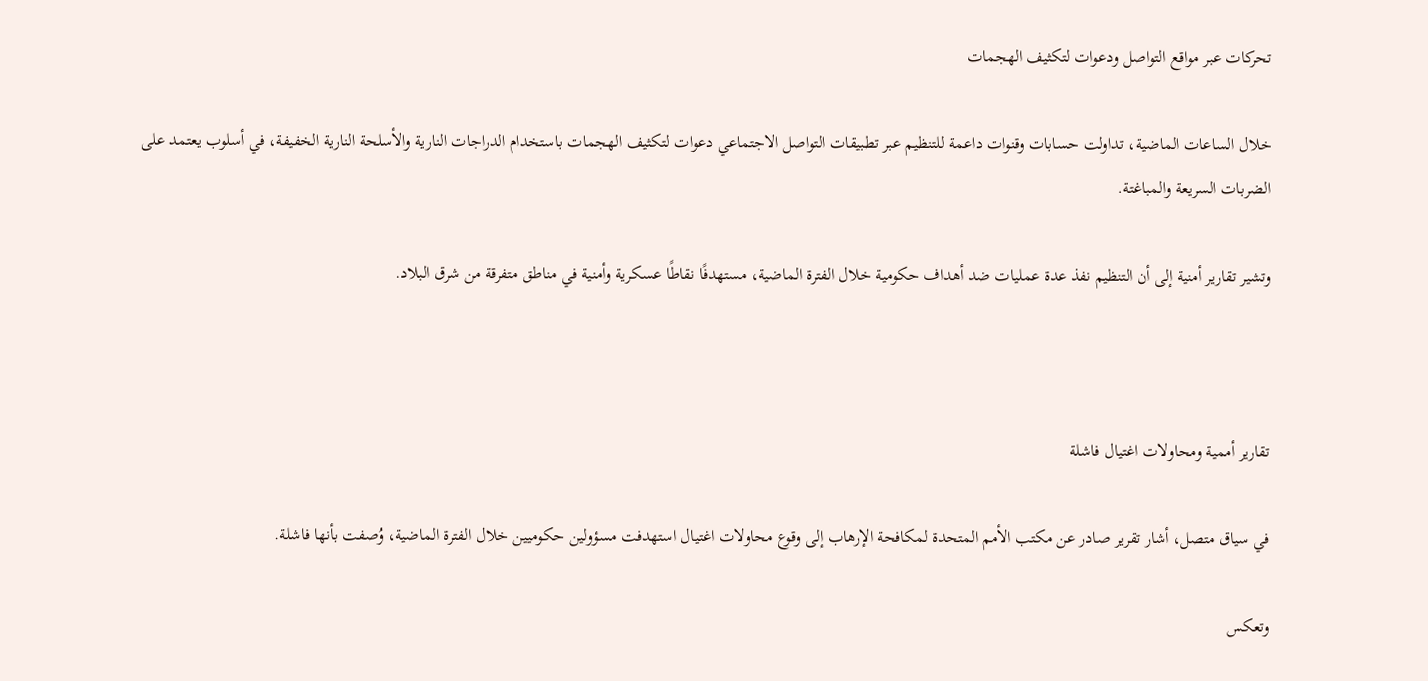تحركات عبر مواقع التواصل ودعوات لتكثيف الهجمات

خلال الساعات الماضية، تداولت حسابات وقنوات داعمة للتنظيم عبر تطبيقات التواصل الاجتماعي دعوات لتكثيف الهجمات باستخدام الدراجات النارية والأسلحة النارية الخفيفة، في أسلوب يعتمد على الضربات السريعة والمباغتة.

وتشير تقارير أمنية إلى أن التنظيم نفذ عدة عمليات ضد أهداف حكومية خلال الفترة الماضية، مستهدفًا نقاطًا عسكرية وأمنية في مناطق متفرقة من شرق البلاد.



تقارير أممية ومحاولات اغتيال فاشلة

في سياق متصل، أشار تقرير صادر عن مكتب الأمم المتحدة لمكافحة الإرهاب إلى وقوع محاولات اغتيال استهدفت مسؤولين حكوميين خلال الفترة الماضية، وُصفت بأنها فاشلة.

وتعكس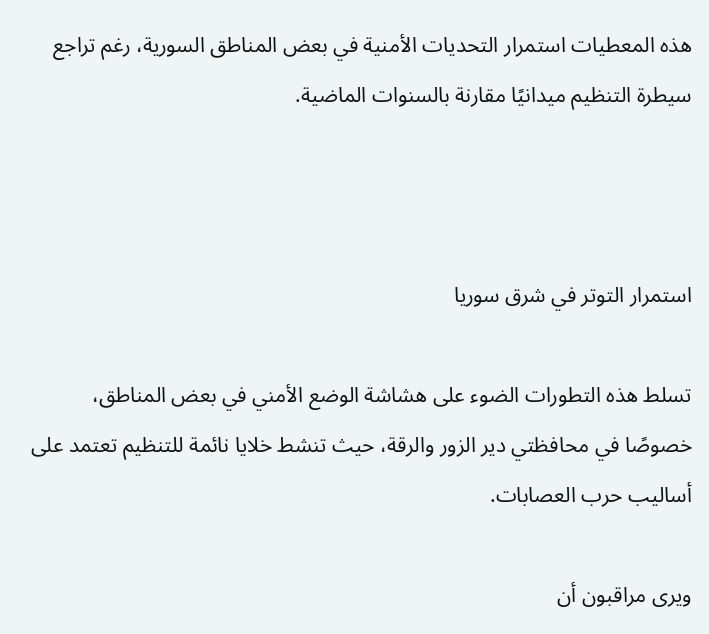هذه المعطيات استمرار التحديات الأمنية في بعض المناطق السورية، رغم تراجع سيطرة التنظيم ميدانيًا مقارنة بالسنوات الماضية.



استمرار التوتر في شرق سوريا

تسلط هذه التطورات الضوء على هشاشة الوضع الأمني في بعض المناطق، خصوصًا في محافظتي دير الزور والرقة، حيث تنشط خلايا نائمة للتنظيم تعتمد على أساليب حرب العصابات.

ويرى مراقبون أن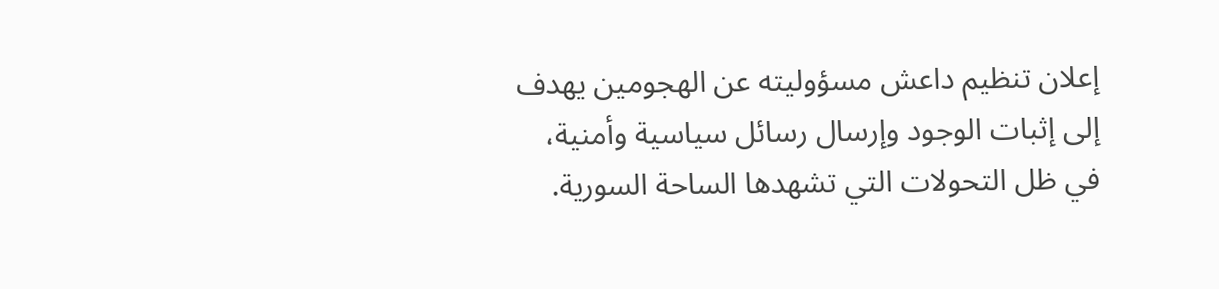إعلان تنظيم داعش مسؤوليته عن الهجومين يهدف إلى إثبات الوجود وإرسال رسائل سياسية وأمنية، في ظل التحولات التي تشهدها الساحة السورية.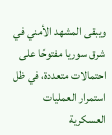ويبقى المشهد الأمني في شرق سوريا مفتوحًا على احتمالات متعددة، في ظل استمرار العمليات العسكرية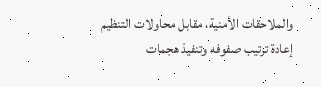والملاحقات الأمنية، مقابل محاولات التنظيم إعادة ترتيب صفوفه وتنفيذ هجمات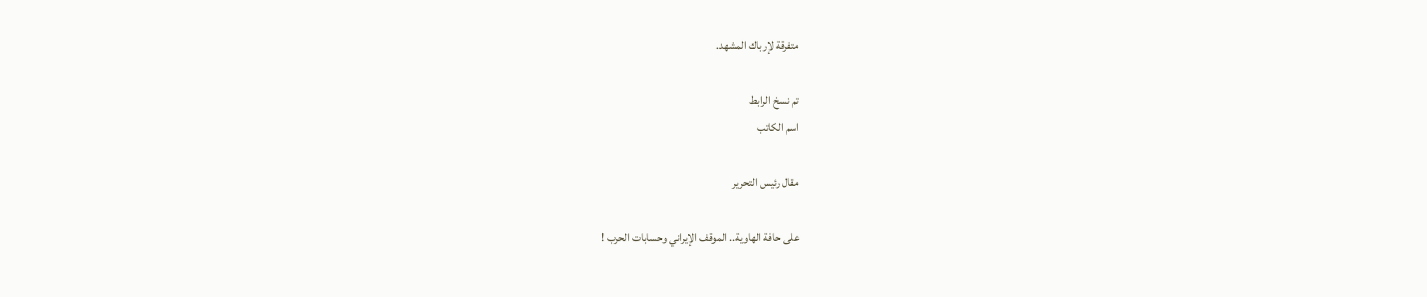متفرقة لإرباك المشهد.

تم نسخ الرابط
اسم الكاتب

مقال رئيس التحرير

على حافة الهاوية.. الموقف الإيراني وحسابات الحرب !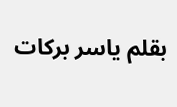بقلم ياسر بركات